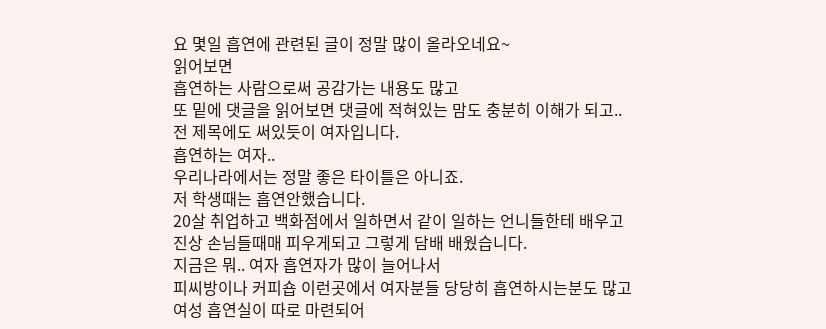요 몇일 흡연에 관련된 글이 정말 많이 올라오네요~
읽어보면
흡연하는 사람으로써 공감가는 내용도 많고
또 밑에 댓글을 읽어보면 댓글에 적혀있는 맘도 충분히 이해가 되고..
전 제목에도 써있듯이 여자입니다.
흡연하는 여자..
우리나라에서는 정말 좋은 타이틀은 아니죠.
저 학생때는 흡연안했습니다.
20살 취업하고 백화점에서 일하면서 같이 일하는 언니들한테 배우고
진상 손님들때매 피우게되고 그렇게 담배 배웠습니다.
지금은 뭐.. 여자 흡연자가 많이 늘어나서
피씨방이나 커피숍 이런곳에서 여자분들 당당히 흡연하시는분도 많고
여성 흡연실이 따로 마련되어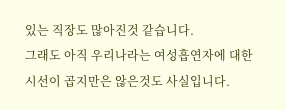있는 직장도 많아진것 같습니다.
그래도 아직 우리나라는 여성흡연자에 대한 시선이 곱지만은 않은것도 사실입니다.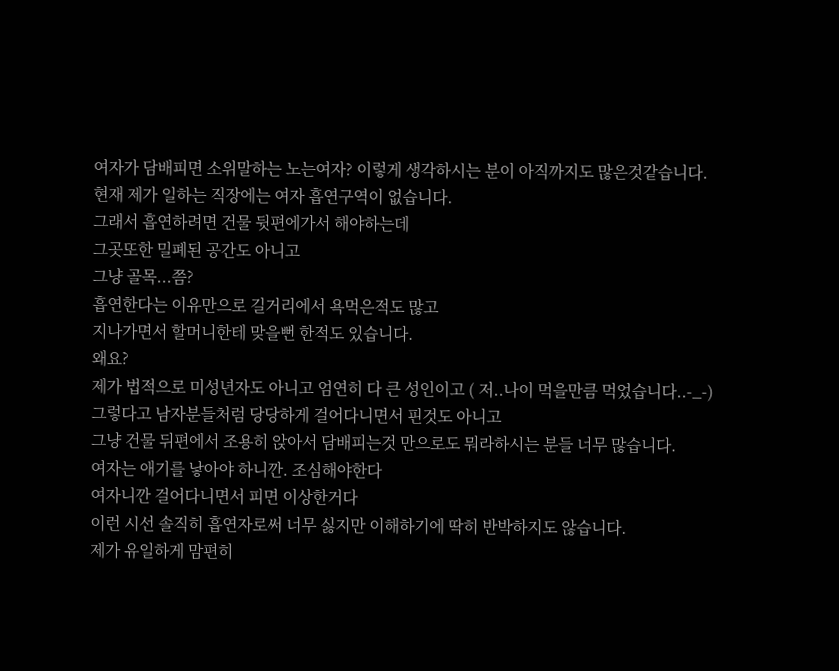여자가 담배피면 소위말하는 노는여자? 이렇게 생각하시는 분이 아직까지도 많은것같습니다.
현재 제가 일하는 직장에는 여자 흡연구역이 없습니다.
그래서 흡연하려면 건물 뒷편에가서 해야하는데
그곳또한 밀폐된 공간도 아니고
그냥 골목...쯤?
흡연한다는 이유만으로 길거리에서 욕먹은적도 많고
지나가면서 할머니한테 맞을뻔 한적도 있습니다.
왜요?
제가 법적으로 미성년자도 아니고 엄연히 다 큰 성인이고 ( 저..나이 먹을만큼 먹었습니다..-_-)
그렇다고 남자분들처럼 당당하게 걸어다니면서 핀것도 아니고
그냥 건물 뒤편에서 조용히 앉아서 담배피는것 만으로도 뭐라하시는 분들 너무 많습니다.
여자는 애기를 낳아야 하니깐. 조심해야한다
여자니깐 걸어다니면서 피면 이상한거다
이런 시선 솔직히 흡연자로써 너무 싫지만 이해하기에 딱히 반박하지도 않습니다.
제가 유일하게 맘편히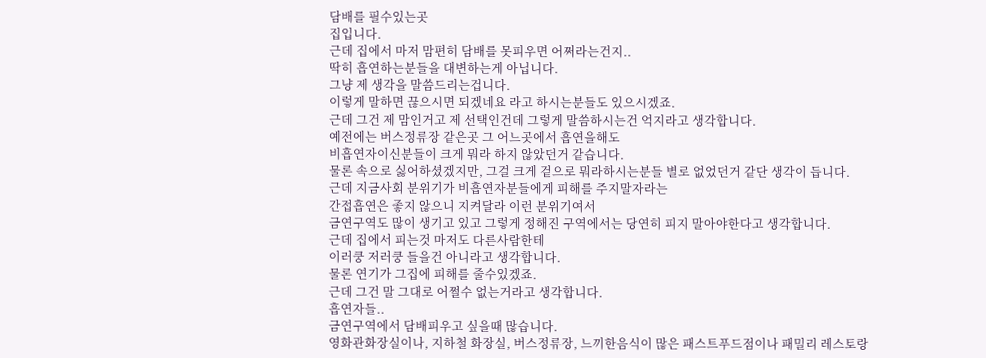담배를 필수있는곳
집입니다.
근데 집에서 마저 맘편히 담배를 못피우면 어쩌라는건지..
딱히 흡연하는분들을 대변하는게 아닙니다.
그냥 제 생각을 말씀드리는겁니다.
이렇게 말하면 끊으시면 되겠네요 라고 하시는분들도 있으시겠죠.
근데 그건 제 맘인거고 제 선택인건데 그렇게 말씀하시는건 억지라고 생각합니다.
예전에는 버스정류장 같은곳 그 어느곳에서 흡연을해도
비흡연자이신분들이 크게 뭐라 하지 않았던거 같습니다.
물론 속으로 싫어하셨겠지만, 그걸 크게 겉으로 뭐라하시는분들 별로 없었던거 같단 생각이 듭니다.
근데 지금사회 분위기가 비흡연자분들에게 피해를 주지말자라는
간접흡연은 좋지 않으니 지켜달라 이런 분위기여서
금연구역도 많이 생기고 있고 그렇게 정해진 구역에서는 당연히 피지 말아야한다고 생각합니다.
근데 집에서 피는것 마저도 다른사람한테
이러쿵 저러쿵 들을건 아니라고 생각합니다.
물론 연기가 그집에 피해를 줄수있겠죠.
근데 그건 말 그대로 어쩔수 없는거라고 생각합니다.
흡연자들..
금연구역에서 담배피우고 싶을때 많습니다.
영화관화장실이나, 지하철 화장실, 버스정류장, 느끼한음식이 많은 패스트푸드점이나 패밀리 레스토랑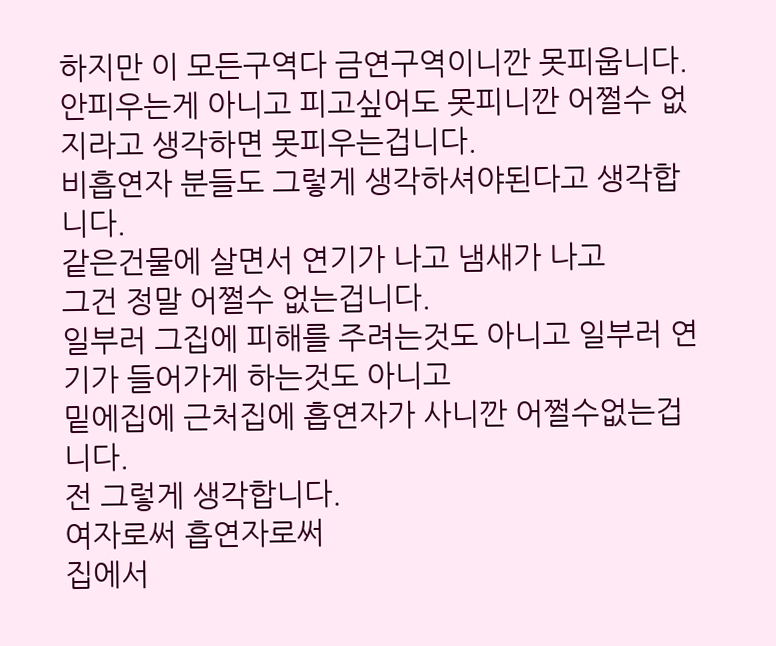하지만 이 모든구역다 금연구역이니깐 못피웁니다.
안피우는게 아니고 피고싶어도 못피니깐 어쩔수 없지라고 생각하면 못피우는겁니다.
비흡연자 분들도 그렇게 생각하셔야된다고 생각합니다.
같은건물에 살면서 연기가 나고 냄새가 나고
그건 정말 어쩔수 없는겁니다.
일부러 그집에 피해를 주려는것도 아니고 일부러 연기가 들어가게 하는것도 아니고
밑에집에 근처집에 흡연자가 사니깐 어쩔수없는겁니다.
전 그렇게 생각합니다.
여자로써 흡연자로써
집에서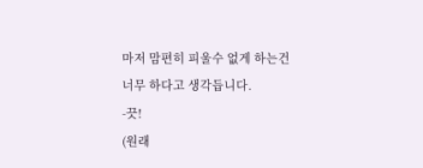마저 맘편히 피울수 없게 하는건
너무 하다고 생각듭니다.
-끗!
(원래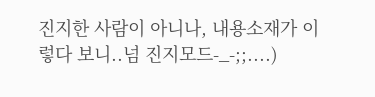진지한 사람이 아니나, 내용소재가 이렇다 보니..넘 진지모드-_-;;....)